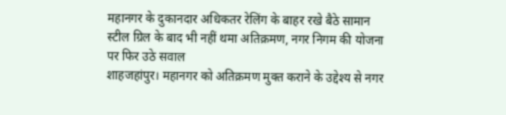महानगर के दुकानदार अधिकतर रेलिंग के बाहर रखे बैठे सामान
स्टील ग्रिल के बाद भी नहीं थमा अतिक्रमण, नगर निगम की योजना पर फिर उठे सवाल
शाहजहांपुर। महानगर को अतिक्रमण मुक्त कराने के उद्देश्य से नगर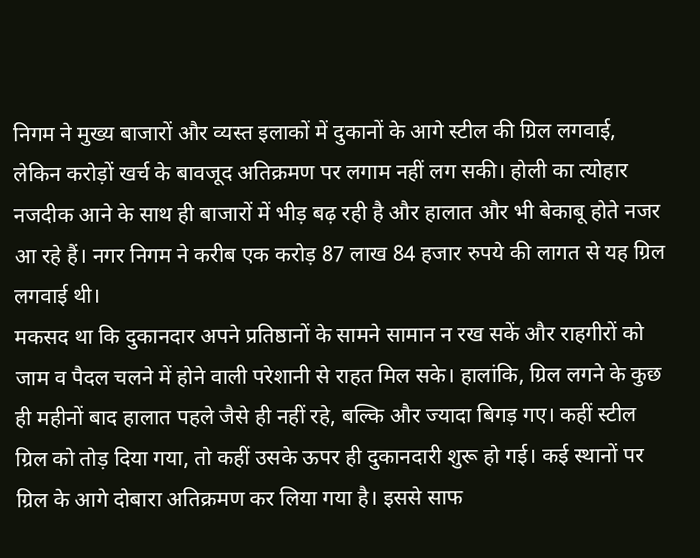निगम ने मुख्य बाजारों और व्यस्त इलाकों में दुकानों के आगे स्टील की ग्रिल लगवाई, लेकिन करोड़ों खर्च के बावजूद अतिक्रमण पर लगाम नहीं लग सकी। होली का त्योहार नजदीक आने के साथ ही बाजारों में भीड़ बढ़ रही है और हालात और भी बेकाबू होते नजर आ रहे हैं। नगर निगम ने करीब एक करोड़ 87 लाख 84 हजार रुपये की लागत से यह ग्रिल लगवाई थी।
मकसद था कि दुकानदार अपने प्रतिष्ठानों के सामने सामान न रख सकें और राहगीरों को जाम व पैदल चलने में होने वाली परेशानी से राहत मिल सके। हालांकि, ग्रिल लगने के कुछ ही महीनों बाद हालात पहले जैसे ही नहीं रहे, बल्कि और ज्यादा बिगड़ गए। कहीं स्टील ग्रिल को तोड़ दिया गया, तो कहीं उसके ऊपर ही दुकानदारी शुरू हो गई। कई स्थानों पर ग्रिल के आगे दोबारा अतिक्रमण कर लिया गया है। इससे साफ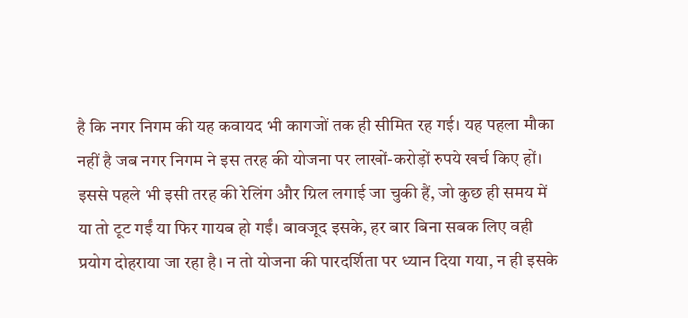है कि नगर निगम की यह कवायद भी कागजों तक ही सीमित रह गई। यह पहला मौका नहीं है जब नगर निगम ने इस तरह की योजना पर लाखों-करोड़ों रुपये खर्च किए हों।
इससे पहले भी इसी तरह की रेलिंग और ग्रिल लगाई जा चुकी हैं, जो कुछ ही समय में या तो टूट गईं या फिर गायब हो गईं। बावजूद इसके, हर बार बिना सबक लिए वही प्रयोग दोहराया जा रहा है। न तो योजना की पारदर्शिता पर ध्यान दिया गया, न ही इसके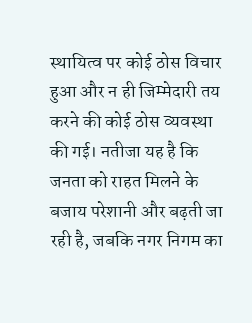स्थायित्व पर कोई ठोस विचार हुआ और न ही जिम्मेदारी तय करने की कोई ठोस व्यवस्था की गई। नतीजा यह है कि जनता को राहत मिलने के बजाय परेशानी और बढ़ती जा रही है, जबकि नगर निगम का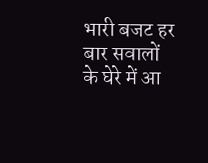भारी बजट हर बार सवालों के घेरे में आ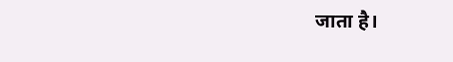जाता है।